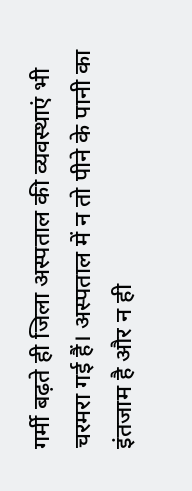गर्मी बढ़ते ही जिला अस्पताल की व्यवस्थाएं भी चरमरा गई हैं। अस्पताल में न तो पीने के पानी का इंतजाम है और न ही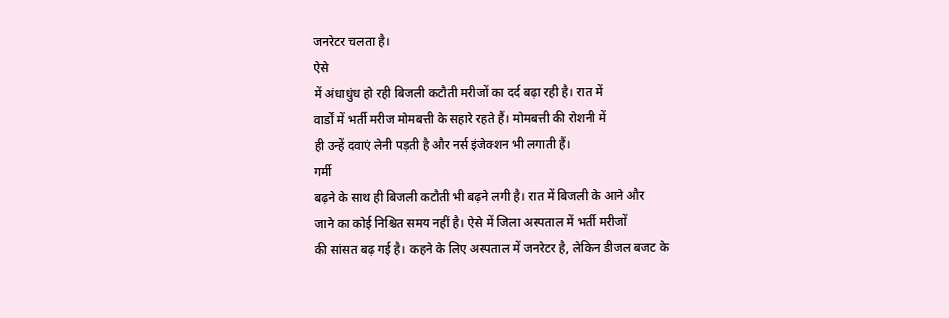जनरेटर चलता है।
ऐसे
में अंधाधुंध हो रही बिजली कटौती मरीजों का दर्द बढ़ा रही है। रात में
वार्डों में भर्ती मरीज मोमबत्ती के सहारे रहते हैं। मोमबत्ती की रोशनी में
ही उन्हें दवाएं लेनी पड़ती है और नर्स इंजेक्शन भी लगाती हैं।
गर्मी
बढ़ने के साथ ही बिजली कटौती भी बढ़ने लगी है। रात में बिजली के आने और
जाने का कोई निश्चित समय नहीं है। ऐसे में जिला अस्पताल में भर्ती मरीजों
की सांसत बढ़ गई है। कहने के लिए अस्पताल में जनरेटर है, लेकिन डीजल बजट के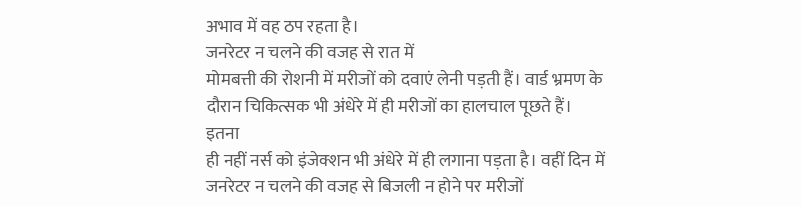अभाव में वह ठप रहता है।
जनरेटर न चलने की वजह से रात में
मोमबत्ती की रोशनी में मरीजों को दवाएं लेनी पड़ती हैं। वार्ड भ्रमण के
दौरान चिकित्सक भी अंधेरे में ही मरीजों का हालचाल पूछते हैं।
इतना
ही नहीं नर्स को इंजेक्शन भी अंधेरे में ही लगाना पड़ता है। वहीं दिन में
जनरेटर न चलने की वजह से बिजली न होने पर मरीजों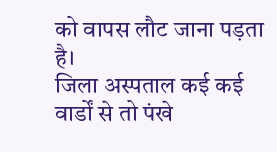को वापस लौट जाना पड़ता
है।
जिला अस्पताल कई कई वार्डों से तो पंखे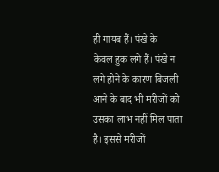ही गायब हैं। पंखे के
केवल हुक लगे हैं। पंखे न लगे होने के कारण बिजली आने के बाद भी मरीजों को
उसका लाभ नहीं मिल पाता है। इससे मरीजों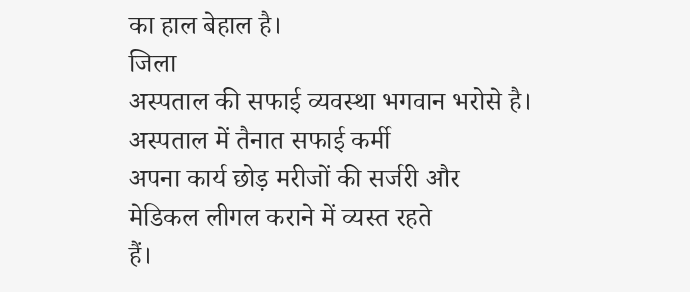का हाल बेहाल है।
जिला
अस्पताल की सफाई व्यवस्था भगवान भरोसे है। अस्पताल में तैनात सफाई कर्मी
अपना कार्य छोड़ मरीजों की सर्जरी और मेडिकल लीगल कराने में व्यस्त रहते
हैं।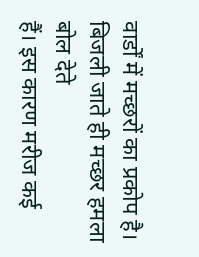वार्डों में मच्छरों का प्रकोप है। बिजली जाते ही मच्छर हमला बोल देते
हैं। इस कारण मरीज कई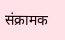संक्रामक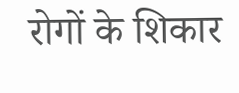रोगों के शिकार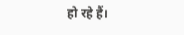हो रहे हैं।